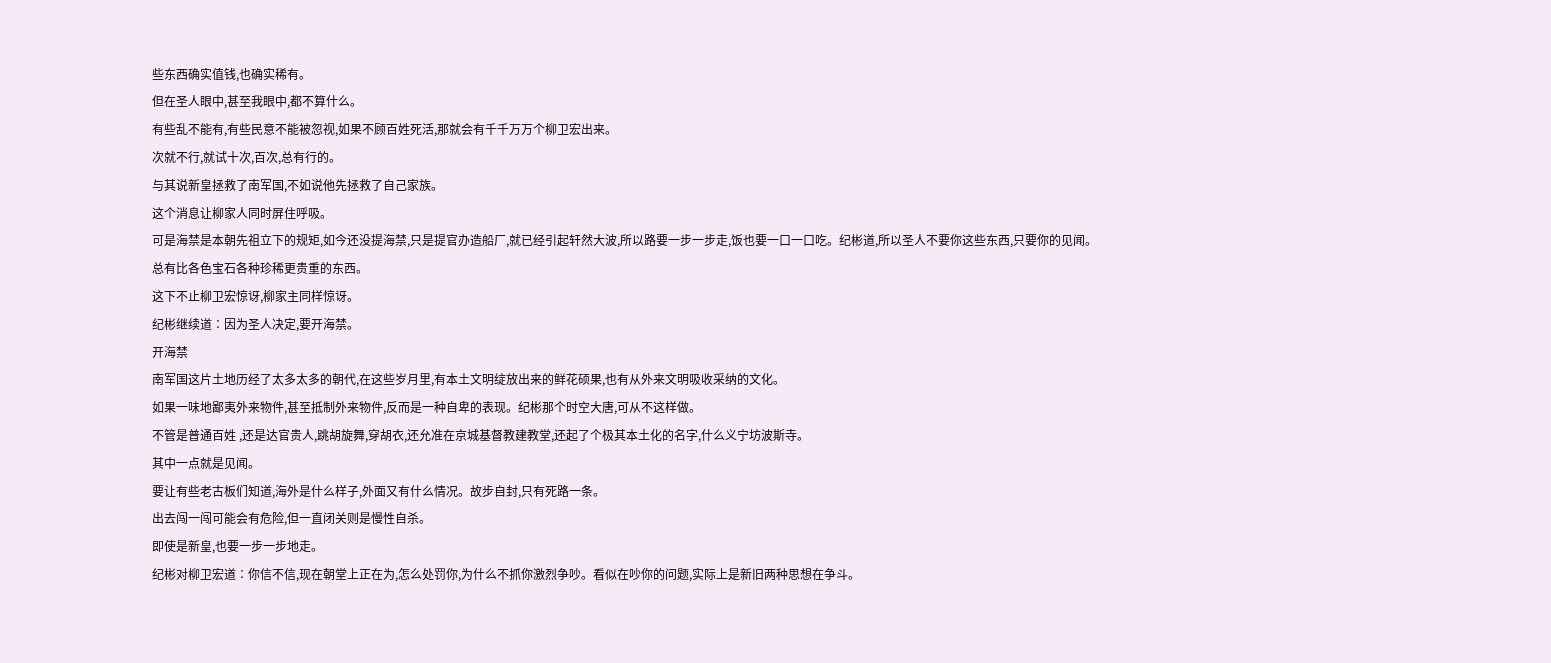些东西确实值钱,也确实稀有。
但在圣人眼中,甚至我眼中,都不算什么。
有些乱不能有,有些民意不能被忽视,如果不顾百姓死活,那就会有千千万万个柳卫宏出来。
次就不行,就试十次,百次,总有行的。
与其说新皇拯救了南军国,不如说他先拯救了自己家族。
这个消息让柳家人同时屏住呼吸。
可是海禁是本朝先祖立下的规矩,如今还没提海禁,只是提官办造船厂,就已经引起轩然大波,所以路要一步一步走,饭也要一口一口吃。纪彬道,所以圣人不要你这些东西,只要你的见闻。
总有比各色宝石各种珍稀更贵重的东西。
这下不止柳卫宏惊讶,柳家主同样惊讶。
纪彬继续道∶因为圣人决定,要开海禁。
开海禁
南军国这片土地历经了太多太多的朝代,在这些岁月里,有本土文明绽放出来的鲜花硕果,也有从外来文明吸收采纳的文化。
如果一味地鄙夷外来物件,甚至抵制外来物件,反而是一种自卑的表现。纪彬那个时空大唐,可从不这样做。
不管是普通百姓 ,还是达官贵人,跳胡旋舞,穿胡衣,还允准在京城基督教建教堂,还起了个极其本土化的名字,什么义宁坊波斯寺。
其中一点就是见闻。
要让有些老古板们知道,海外是什么样子,外面又有什么情况。故步自封,只有死路一条。
出去闯一闯可能会有危险,但一直闭关则是慢性自杀。
即使是新皇,也要一步一步地走。
纪彬对柳卫宏道∶你信不信,现在朝堂上正在为,怎么处罚你,为什么不抓你激烈争吵。看似在吵你的问题,实际上是新旧两种思想在争斗。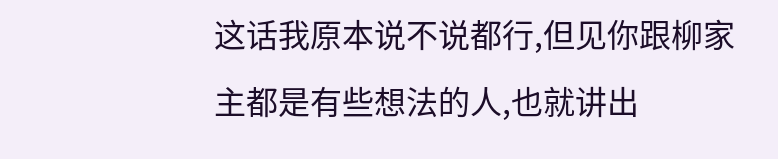这话我原本说不说都行,但见你跟柳家主都是有些想法的人,也就讲出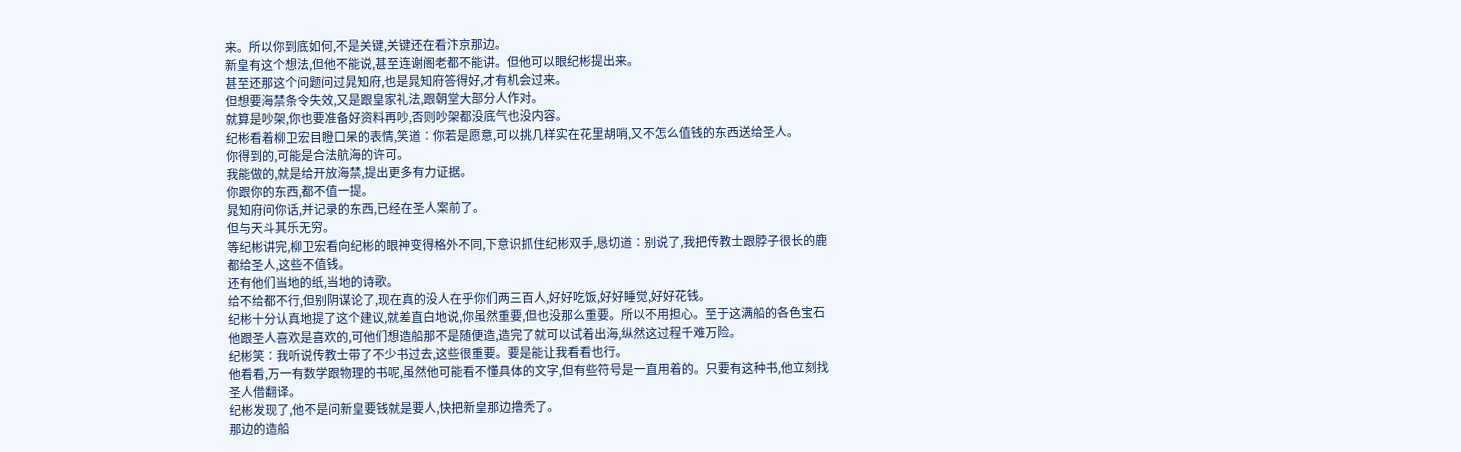来。所以你到底如何,不是关键,关键还在看汴京那边。
新皇有这个想法,但他不能说,甚至连谢阁老都不能讲。但他可以眼纪彬提出来。
甚至还那这个问题问过晁知府,也是晁知府答得好,才有机会过来。
但想要海禁条令失效,又是跟皇家礼法,跟朝堂大部分人作对。
就算是吵架,你也要准备好资料再吵,否则吵架都没底气也没内容。
纪彬看着柳卫宏目瞪口呆的表情,笑道∶你若是愿意,可以挑几样实在花里胡哨,又不怎么值钱的东西送给圣人。
你得到的,可能是合法航海的许可。
我能做的,就是给开放海禁,提出更多有力证据。
你跟你的东西,都不值一提。
晁知府问你话,并记录的东西,已经在圣人案前了。
但与天斗其乐无穷。
等纪彬讲完,柳卫宏看向纪彬的眼神变得格外不同,下意识抓住纪彬双手,恳切道∶别说了,我把传教士跟脖子很长的鹿都给圣人,这些不值钱。
还有他们当地的纸,当地的诗歌。
给不给都不行,但别阴谋论了,现在真的没人在乎你们两三百人,好好吃饭,好好睡觉,好好花钱。
纪彬十分认真地提了这个建议,就差直白地说,你虽然重要,但也没那么重要。所以不用担心。至于这满船的各色宝石
他跟圣人喜欢是喜欢的,可他们想造船那不是随便造,造完了就可以试着出海,纵然这过程千难万险。
纪彬笑∶我听说传教士带了不少书过去,这些很重要。要是能让我看看也行。
他看看,万一有数学跟物理的书呢,虽然他可能看不懂具体的文字,但有些符号是一直用着的。只要有这种书,他立刻找圣人借翻译。
纪彬发现了,他不是问新皇要钱就是要人,快把新皇那边撸秃了。
那边的造船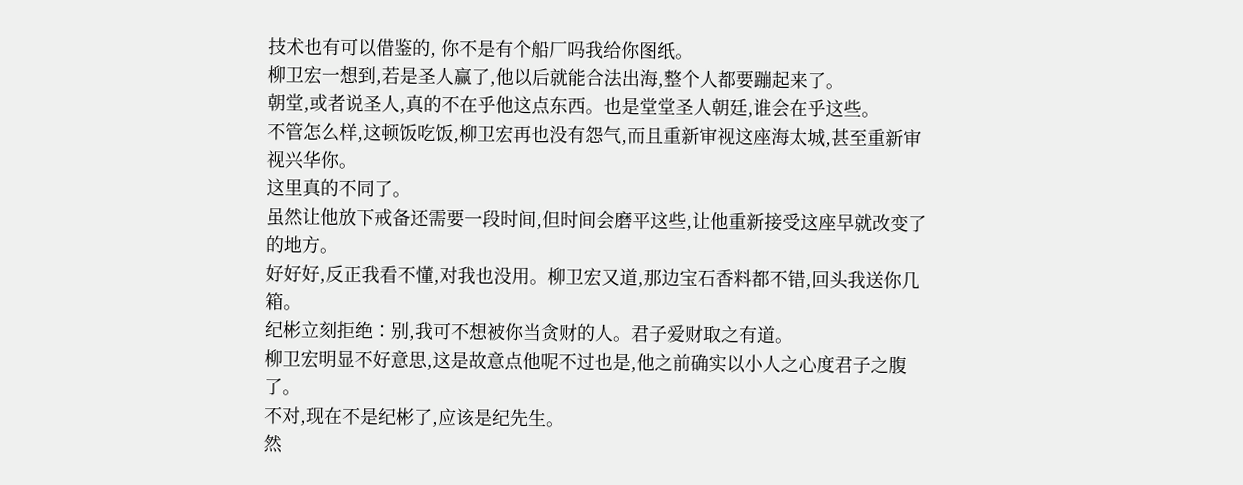技术也有可以借鉴的, 你不是有个船厂吗我给你图纸。
柳卫宏一想到,若是圣人赢了,他以后就能合法出海,整个人都要蹦起来了。
朝堂,或者说圣人,真的不在乎他这点东西。也是堂堂圣人朝廷,谁会在乎这些。
不管怎么样,这顿饭吃饭,柳卫宏再也没有怨气,而且重新审视这座海太城,甚至重新审视兴华你。
这里真的不同了。
虽然让他放下戒备还需要一段时间,但时间会磨平这些,让他重新接受这座早就改变了的地方。
好好好,反正我看不懂,对我也没用。柳卫宏又道,那边宝石香料都不错,回头我送你几箱。
纪彬立刻拒绝∶别,我可不想被你当贪财的人。君子爱财取之有道。
柳卫宏明显不好意思,这是故意点他呢不过也是,他之前确实以小人之心度君子之腹了。
不对,现在不是纪彬了,应该是纪先生。
然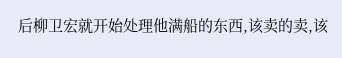后柳卫宏就开始处理他满船的东西,该卖的卖,该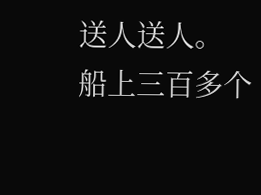送人送人。
船上三百多个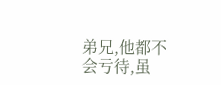弟兄,他都不会亏待,虽